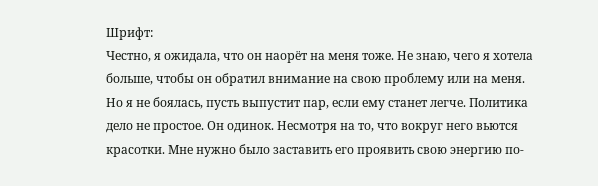Шрифт:
Честно, я ожидала, что он наорёт на меня тоже. Не знаю, чего я хотела больше, чтобы он обратил внимание на свою проблему или на меня. Но я не боялась, пусть выпустит пар, если ему станет легче. Политика дело не простое. Он одинок. Несмотря на то, что вокруг него вьются красотки. Мне нужно было заставить его проявить свою энергию по-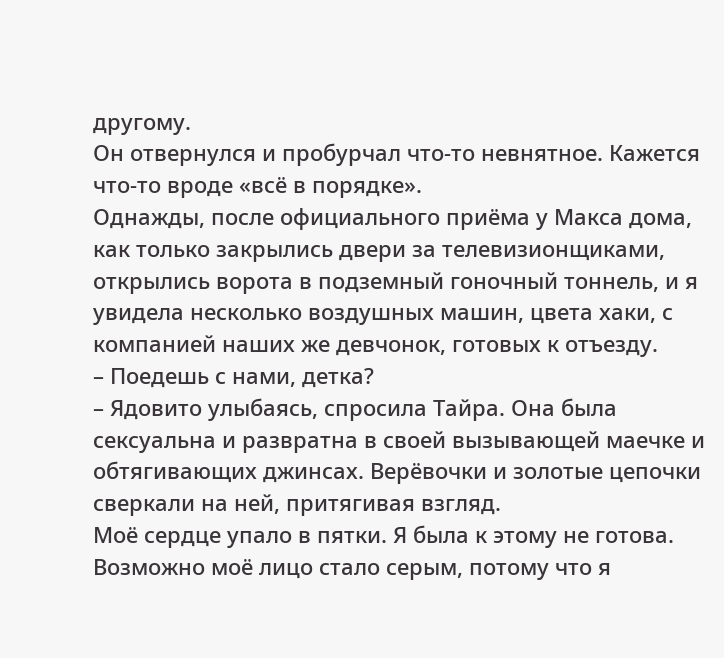другому.
Он отвернулся и пробурчал что-то невнятное. Кажется что-то вроде «всё в порядке».
Однажды, после официального приёма у Макса дома, как только закрылись двери за телевизионщиками, открылись ворота в подземный гоночный тоннель, и я увидела несколько воздушных машин, цвета хаки, с компанией наших же девчонок, готовых к отъезду.
– Поедешь с нами, детка?
– Ядовито улыбаясь, спросила Тайра. Она была сексуальна и развратна в своей вызывающей маечке и обтягивающих джинсах. Верёвочки и золотые цепочки сверкали на ней, притягивая взгляд.
Моё сердце упало в пятки. Я была к этому не готова. Возможно моё лицо стало серым, потому что я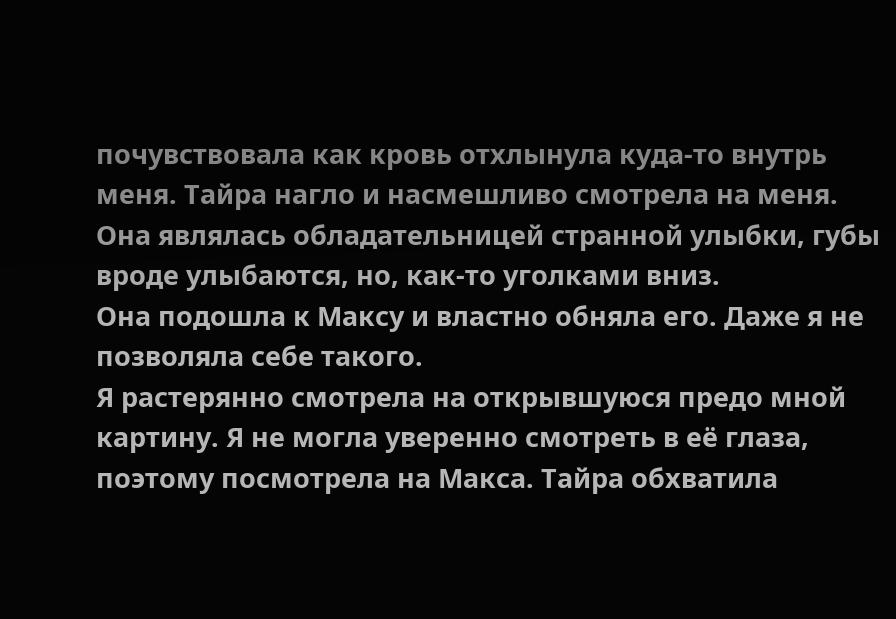почувствовала как кровь отхлынула куда-то внутрь меня. Тайра нагло и насмешливо смотрела на меня. Она являлась обладательницей странной улыбки, губы вроде улыбаются, но, как-то уголками вниз.
Она подошла к Максу и властно обняла его. Даже я не позволяла себе такого.
Я растерянно смотрела на открывшуюся предо мной картину. Я не могла уверенно смотреть в её глаза, поэтому посмотрела на Макса. Тайра обхватила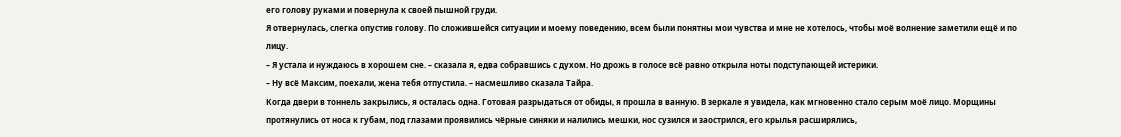его голову руками и повернула к своей пышной груди.
Я отвернулась, слегка опустив голову. По сложившейся ситуации и моему поведению, всем были понятны мои чувства и мне не хотелось, чтобы моё волнение заметили ещё и по лицу.
– Я устала и нуждаюсь в хорошем сне. – сказала я, едва собравшись с духом. Но дрожь в голосе всё равно открыла ноты подступающей истерики.
– Ну всё Максим, поехали, жена тебя отпустила. – насмешливо сказала Тайра.
Когда двери в тоннель закрылись, я осталась одна. Готовая разрыдаться от обиды, я прошла в ванную. В зеркале я увидела, как мгновенно стало серым моё лицо. Морщины протянулись от носа к губам, под глазами проявились чёрные синяки и налились мешки, нос сузился и заострился, его крылья расширялись,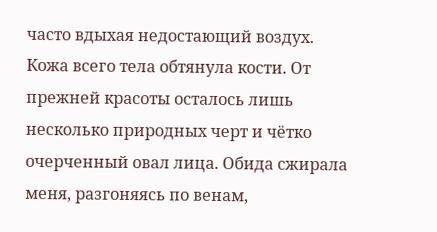часто вдыхая недостающий воздух. Кожа всего тела обтянула кости. От прежней красоты осталось лишь несколько природных черт и чётко очерченный овал лица. Обида сжирала меня, разгоняясь по венам,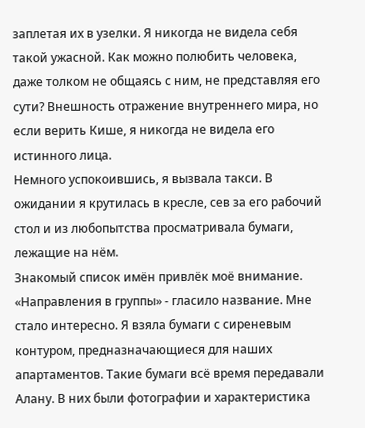заплетая их в узелки. Я никогда не видела себя такой ужасной. Как можно полюбить человека, даже толком не общаясь с ним, не представляя его сути? Внешность отражение внутреннего мира, но если верить Кише, я никогда не видела его истинного лица.
Немного успокоившись, я вызвала такси. В ожидании я крутилась в кресле, сев за его рабочий стол и из любопытства просматривала бумаги, лежащие на нём.
Знакомый список имён привлёк моё внимание. «Направления в группы» - гласило название. Мне стало интересно. Я взяла бумаги с сиреневым контуром, предназначающиеся для наших апартаментов. Такие бумаги всё время передавали Алану. В них были фотографии и характеристика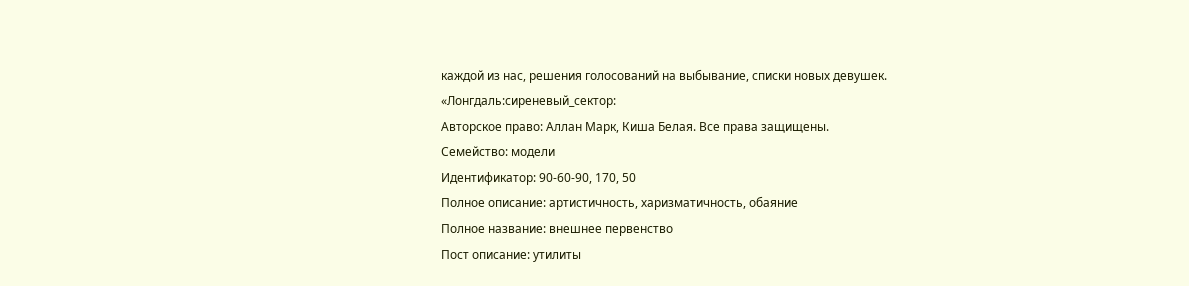каждой из нас, решения голосований на выбывание, списки новых девушек.
«Лонгдаль:сиреневый_сектор:
Авторское право: Аллан Марк, Киша Белая. Все права защищены.
Семейство: модели
Идентификатор: 90-60-90, 170, 50
Полное описание: артистичность, харизматичность, обаяние
Полное название: внешнее первенство
Пост описание: утилиты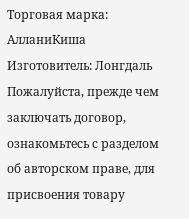Торговая марка: АлланиКиша
Изготовитель: Лонгдаль
Пожалуйста, прежде чем заключать договор, ознакомьтесь с разделом об авторском праве, для присвоения товару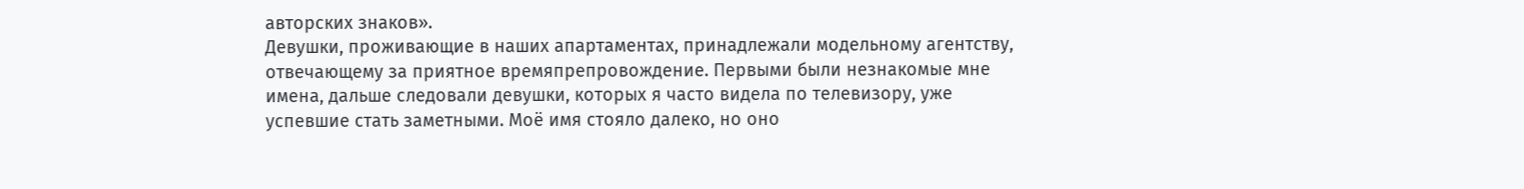авторских знаков».
Девушки, проживающие в наших апартаментах, принадлежали модельному агентству, отвечающему за приятное времяпрепровождение. Первыми были незнакомые мне имена, дальше следовали девушки, которых я часто видела по телевизору, уже успевшие стать заметными. Моё имя стояло далеко, но оно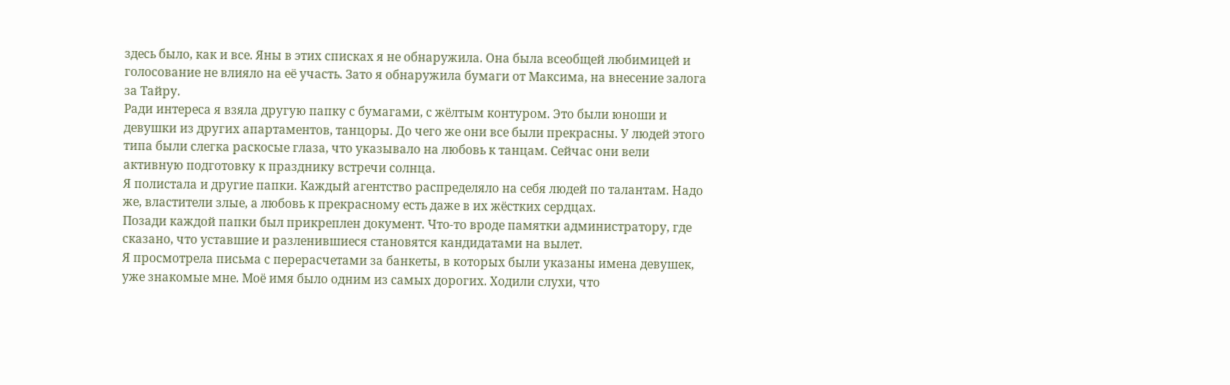здесь было, как и все. Яны в этих списках я не обнаружила. Она была всеобщей любимицей и голосование не влияло на её участь. Зато я обнаружила бумаги от Максима, на внесение залога за Тайру.
Ради интереса я взяла другую папку с бумагами, с жёлтым контуром. Это были юноши и девушки из других апартаментов, танцоры. До чего же они все были прекрасны. У людей этого типа были слегка раскосые глаза, что указывало на любовь к танцам. Сейчас они вели активную подготовку к празднику встречи солнца.
Я полистала и другие папки. Каждый агентство распределяло на себя людей по талантам. Надо же, властители злые, а любовь к прекрасному есть даже в их жёстких сердцах.
Позади каждой папки был прикреплен документ. Что-то вроде памятки администратору, где сказано, что уставшие и разленившиеся становятся кандидатами на вылет.
Я просмотрела письма с перерасчетами за банкеты, в которых были указаны имена девушек, уже знакомые мне. Моё имя было одним из самых дорогих. Ходили слухи, что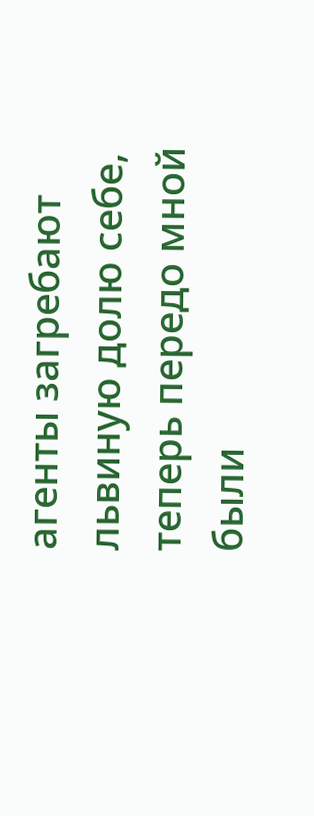агенты загребают львиную долю себе, теперь передо мной были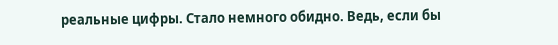реальные цифры. Стало немного обидно. Ведь, если бы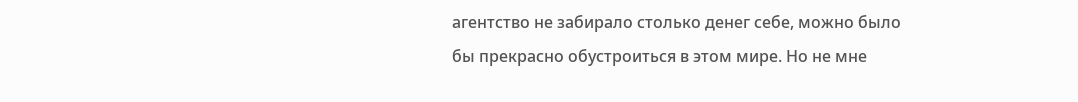агентство не забирало столько денег себе, можно было бы прекрасно обустроиться в этом мире. Но не мне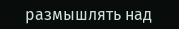размышлять над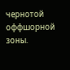чернотой оффшорной зоны.